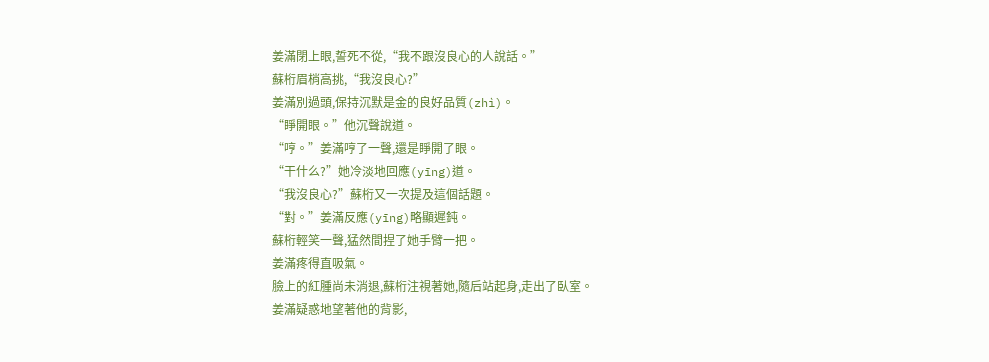姜滿閉上眼,誓死不從,“我不跟沒良心的人說話。”
蘇桁眉梢高挑,“我沒良心?”
姜滿別過頭,保持沉默是金的良好品質(zhì)。
“睜開眼。”他沉聲說道。
“哼。”姜滿哼了一聲,還是睜開了眼。
“干什么?”她冷淡地回應(yīng)道。
“我沒良心?”蘇桁又一次提及這個話題。
“對。”姜滿反應(yīng)略顯遲鈍。
蘇桁輕笑一聲,猛然間捏了她手臂一把。
姜滿疼得直吸氣。
臉上的紅腫尚未消退,蘇桁注視著她,隨后站起身,走出了臥室。
姜滿疑惑地望著他的背影,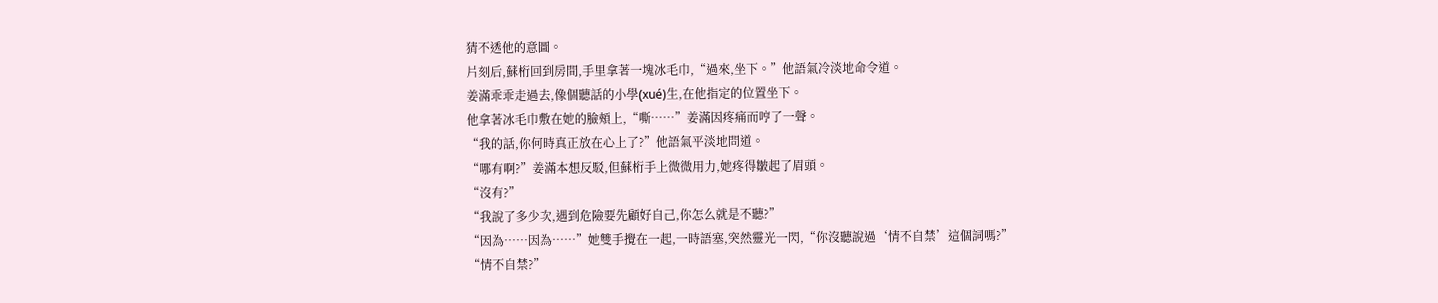猜不透他的意圖。
片刻后,蘇桁回到房間,手里拿著一塊冰毛巾,“過來,坐下。”他語氣冷淡地命令道。
姜滿乖乖走過去,像個聽話的小學(xué)生,在他指定的位置坐下。
他拿著冰毛巾敷在她的臉頰上,“嘶……”姜滿因疼痛而哼了一聲。
“我的話,你何時真正放在心上了?”他語氣平淡地問道。
“哪有啊?”姜滿本想反駁,但蘇桁手上微微用力,她疼得皺起了眉頭。
“沒有?”
“我說了多少次,遇到危險要先顧好自己,你怎么就是不聽?”
“因為……因為……”她雙手攪在一起,一時語塞,突然靈光一閃,“你沒聽說過‘情不自禁’這個詞嗎?”
“情不自禁?”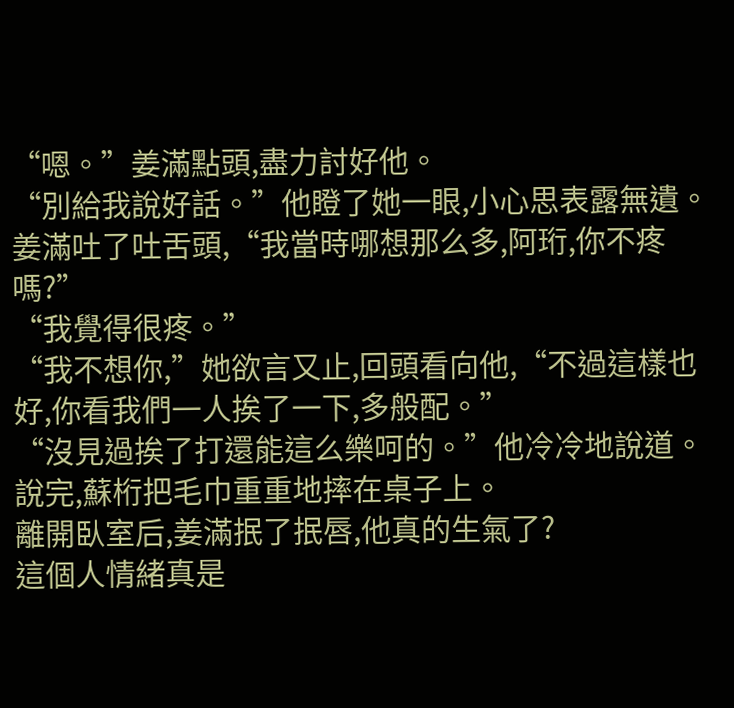“嗯。”姜滿點頭,盡力討好他。
“別給我說好話。”他瞪了她一眼,小心思表露無遺。
姜滿吐了吐舌頭,“我當時哪想那么多,阿珩,你不疼嗎?”
“我覺得很疼。”
“我不想你,”她欲言又止,回頭看向他,“不過這樣也好,你看我們一人挨了一下,多般配。”
“沒見過挨了打還能這么樂呵的。”他冷冷地說道。
說完,蘇桁把毛巾重重地摔在桌子上。
離開臥室后,姜滿抿了抿唇,他真的生氣了?
這個人情緒真是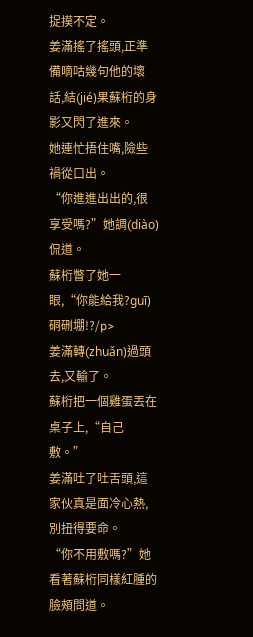捉摸不定。
姜滿搖了搖頭,正準備嘀咕幾句他的壞話,結(jié)果蘇桁的身影又閃了進來。
她連忙捂住嘴,險些禍從口出。
“你進進出出的,很享受嗎?”她調(diào)侃道。
蘇桁瞥了她一眼,“你能給我?guī)硐硎堋!?/p>
姜滿轉(zhuǎn)過頭去,又輸了。
蘇桁把一個雞蛋丟在桌子上,“自己敷。”
姜滿吐了吐舌頭,這家伙真是面冷心熱,別扭得要命。
“你不用敷嗎?”她看著蘇桁同樣紅腫的臉頰問道。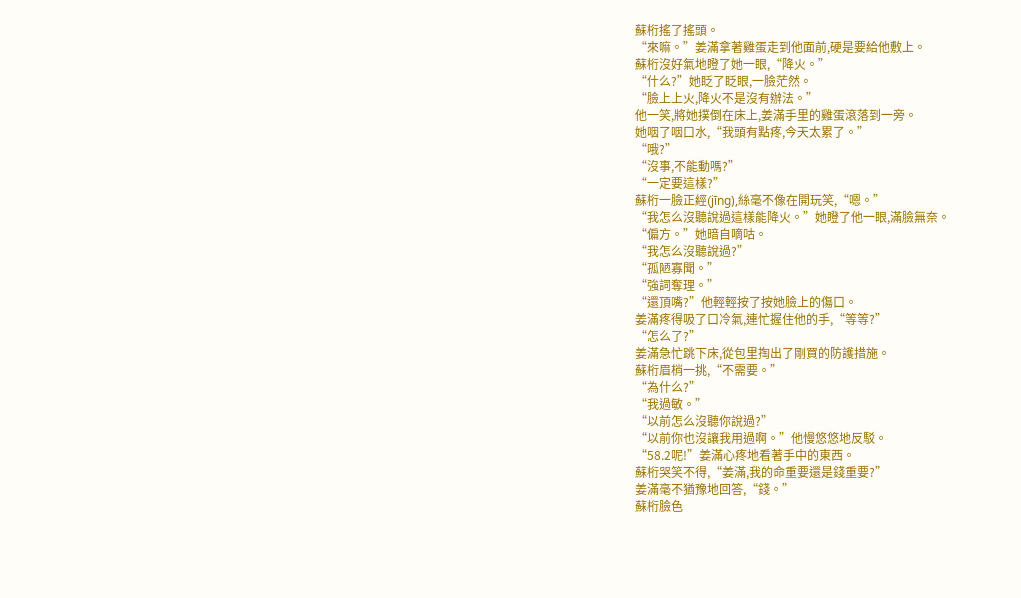蘇桁搖了搖頭。
“來嘛。”姜滿拿著雞蛋走到他面前,硬是要給他敷上。
蘇桁沒好氣地瞪了她一眼,“降火。”
“什么?”她眨了眨眼,一臉茫然。
“臉上上火,降火不是沒有辦法。”
他一笑,將她撲倒在床上,姜滿手里的雞蛋滾落到一旁。
她咽了咽口水,“我頭有點疼,今天太累了。”
“哦?”
“沒事,不能動嗎?”
“一定要這樣?”
蘇桁一臉正經(jīng),絲毫不像在開玩笑,“嗯。”
“我怎么沒聽說過這樣能降火。”她瞪了他一眼,滿臉無奈。
“偏方。”她暗自嘀咕。
“我怎么沒聽說過?”
“孤陋寡聞。”
“強詞奪理。”
“還頂嘴?”他輕輕按了按她臉上的傷口。
姜滿疼得吸了口冷氣,連忙握住他的手,“等等?”
“怎么了?”
姜滿急忙跳下床,從包里掏出了剛買的防護措施。
蘇桁眉梢一挑,“不需要。”
“為什么?”
“我過敏。”
“以前怎么沒聽你說過?”
“以前你也沒讓我用過啊。”他慢悠悠地反駁。
“58.2呢!”姜滿心疼地看著手中的東西。
蘇桁哭笑不得,“姜滿,我的命重要還是錢重要?”
姜滿毫不猶豫地回答,“錢。”
蘇桁臉色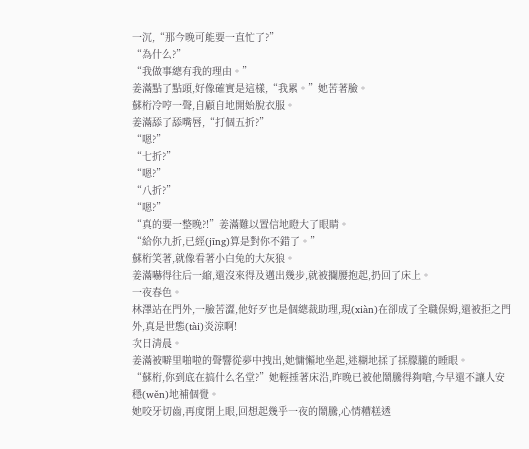一沉,“那今晚可能要一直忙了?”
“為什么?”
“我做事總有我的理由。”
姜滿點了點頭,好像確實是這樣,“我累。”她苦著臉。
蘇桁冷哼一聲,自顧自地開始脫衣服。
姜滿舔了舔嘴唇,“打個五折?”
“嗯?”
“七折?”
“嗯?”
“八折?”
“嗯?”
“真的要一整晚?!”姜滿難以置信地瞪大了眼睛。
“給你九折,已經(jīng)算是對你不錯了。”
蘇桁笑著,就像看著小白兔的大灰狼。
姜滿嚇得往后一縮,還沒來得及邁出幾步,就被攔腰抱起,扔回了床上。
一夜春色。
林澤站在門外,一臉苦澀,他好歹也是個總裁助理,現(xiàn)在卻成了全職保姆,還被拒之門外,真是世態(tài)炎涼啊!
次日清晨。
姜滿被噼里啪啦的聲響從夢中拽出,她慵懶地坐起,迷糊地揉了揉朦朧的睡眼。
“蘇桁,你到底在搞什么名堂?”她輕捶著床沿,昨晚已被他鬧騰得夠嗆,今早還不讓人安穩(wěn)地補個覺。
她咬牙切齒,再度閉上眼,回想起幾乎一夜的鬧騰,心情糟糕透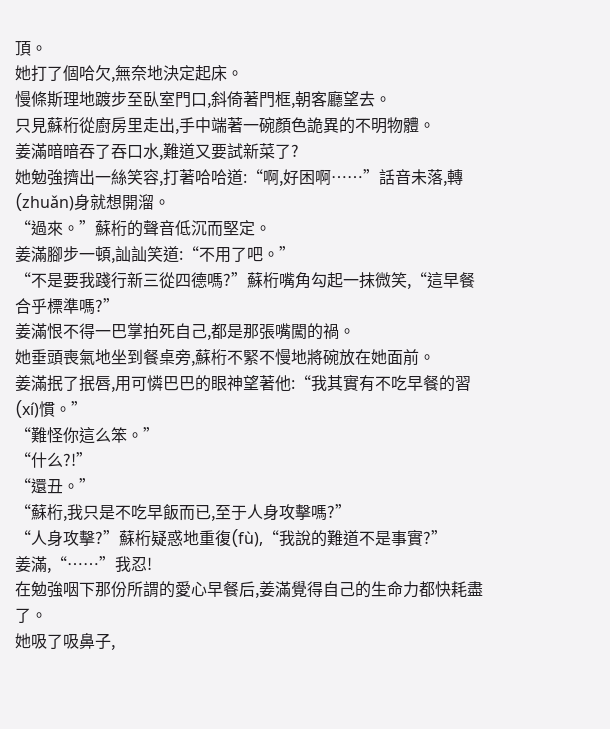頂。
她打了個哈欠,無奈地決定起床。
慢條斯理地踱步至臥室門口,斜倚著門框,朝客廳望去。
只見蘇桁從廚房里走出,手中端著一碗顏色詭異的不明物體。
姜滿暗暗吞了吞口水,難道又要試新菜了?
她勉強擠出一絲笑容,打著哈哈道:“啊,好困啊……”話音未落,轉(zhuǎn)身就想開溜。
“過來。”蘇桁的聲音低沉而堅定。
姜滿腳步一頓,訕訕笑道:“不用了吧。”
“不是要我踐行新三從四德嗎?”蘇桁嘴角勾起一抹微笑,“這早餐合乎標準嗎?”
姜滿恨不得一巴掌拍死自己,都是那張嘴闖的禍。
她垂頭喪氣地坐到餐桌旁,蘇桁不緊不慢地將碗放在她面前。
姜滿抿了抿唇,用可憐巴巴的眼神望著他:“我其實有不吃早餐的習(xí)慣。”
“難怪你這么笨。”
“什么?!”
“還丑。”
“蘇桁,我只是不吃早飯而已,至于人身攻擊嗎?”
“人身攻擊?”蘇桁疑惑地重復(fù),“我說的難道不是事實?”
姜滿,“……”我忍!
在勉強咽下那份所謂的愛心早餐后,姜滿覺得自己的生命力都快耗盡了。
她吸了吸鼻子,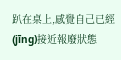趴在桌上,感覺自己已經(jīng)接近報廢狀態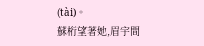(tài)。
蘇桁望著她,眉宇間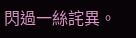閃過一絲詫異。